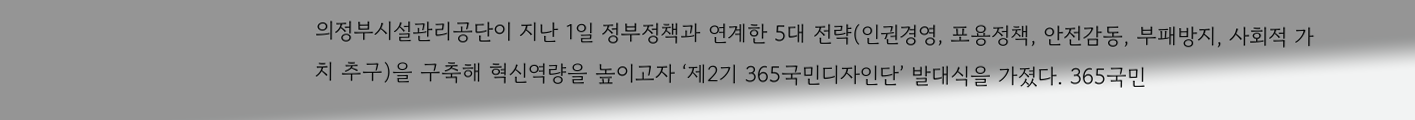의정부시설관리공단이 지난 1일 정부정책과 연계한 5대 전략(인권경영, 포용정책, 안전감동, 부패방지, 사회적 가치 추구)을 구축해 혁신역량을 높이고자 ‘제2기 365국민디자인단’ 발대식을 가졌다. 365국민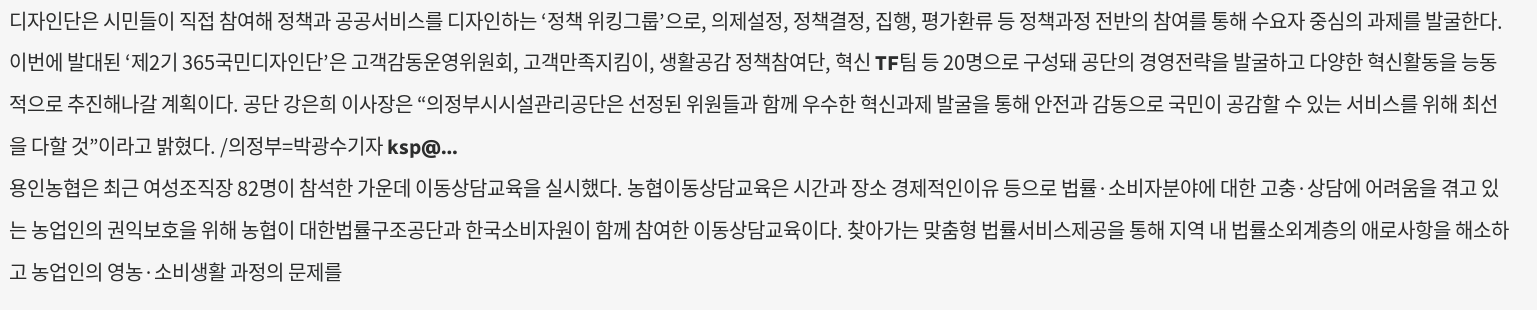디자인단은 시민들이 직접 참여해 정책과 공공서비스를 디자인하는 ‘정책 위킹그룹’으로, 의제설정, 정책결정, 집행, 평가환류 등 정책과정 전반의 참여를 통해 수요자 중심의 과제를 발굴한다. 이번에 발대된 ‘제2기 365국민디자인단’은 고객감동운영위원회, 고객만족지킴이, 생활공감 정책참여단, 혁신 TF팀 등 20명으로 구성돼 공단의 경영전략을 발굴하고 다양한 혁신활동을 능동적으로 추진해나갈 계획이다. 공단 강은희 이사장은 “의정부시시설관리공단은 선정된 위원들과 함께 우수한 혁신과제 발굴을 통해 안전과 감동으로 국민이 공감할 수 있는 서비스를 위해 최선을 다할 것”이라고 밝혔다. /의정부=박광수기자 ksp@…
용인농협은 최근 여성조직장 82명이 참석한 가운데 이동상담교육을 실시했다. 농협이동상담교육은 시간과 장소 경제적인이유 등으로 법률·소비자분야에 대한 고충·상담에 어려움을 겪고 있는 농업인의 권익보호을 위해 농협이 대한법률구조공단과 한국소비자원이 함께 참여한 이동상담교육이다. 찾아가는 맞춤형 법률서비스제공을 통해 지역 내 법률소외계층의 애로사항을 해소하고 농업인의 영농·소비생활 과정의 문제를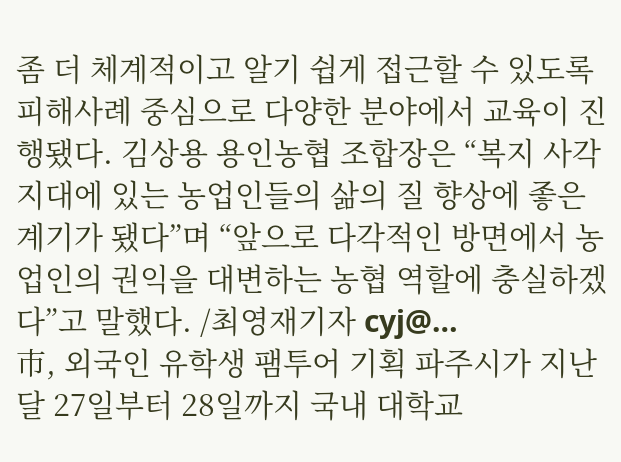좀 더 체계적이고 알기 쉽게 접근할 수 있도록 피해사례 중심으로 다양한 분야에서 교육이 진행됐다. 김상용 용인농협 조합장은 “복지 사각지대에 있는 농업인들의 삶의 질 향상에 좋은 계기가 됐다”며 “앞으로 다각적인 방면에서 농업인의 권익을 대변하는 농협 역할에 충실하겠다”고 말했다. /최영재기자 cyj@…
市, 외국인 유학생 팸투어 기획 파주시가 지난달 27일부터 28일까지 국내 대학교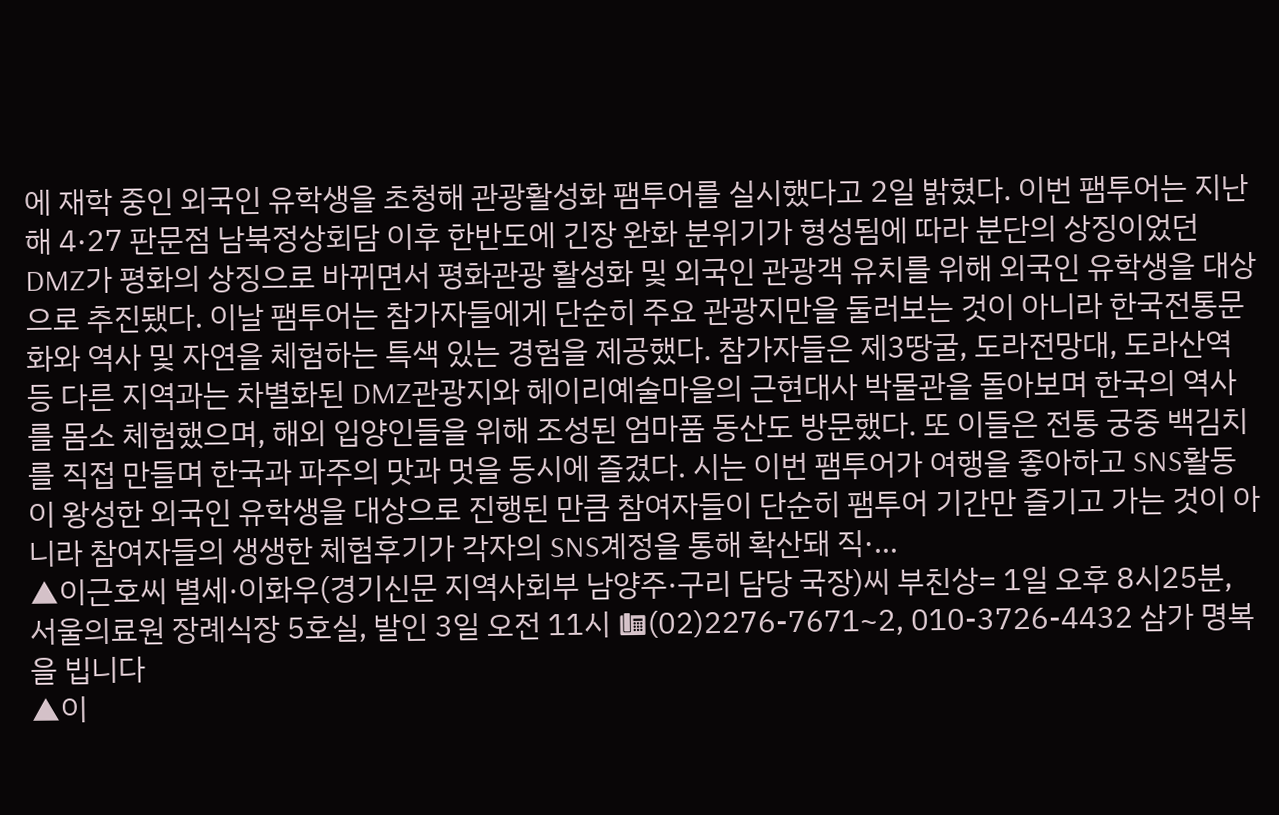에 재학 중인 외국인 유학생을 초청해 관광활성화 팸투어를 실시했다고 2일 밝혔다. 이번 팸투어는 지난해 4·27 판문점 남북정상회담 이후 한반도에 긴장 완화 분위기가 형성됨에 따라 분단의 상징이었던 DMZ가 평화의 상징으로 바뀌면서 평화관광 활성화 및 외국인 관광객 유치를 위해 외국인 유학생을 대상으로 추진됐다. 이날 팸투어는 참가자들에게 단순히 주요 관광지만을 둘러보는 것이 아니라 한국전통문화와 역사 및 자연을 체험하는 특색 있는 경험을 제공했다. 참가자들은 제3땅굴, 도라전망대, 도라산역 등 다른 지역과는 차별화된 DMZ관광지와 헤이리예술마을의 근현대사 박물관을 돌아보며 한국의 역사를 몸소 체험했으며, 해외 입양인들을 위해 조성된 엄마품 동산도 방문했다. 또 이들은 전통 궁중 백김치를 직접 만들며 한국과 파주의 맛과 멋을 동시에 즐겼다. 시는 이번 팸투어가 여행을 좋아하고 SNS활동이 왕성한 외국인 유학생을 대상으로 진행된 만큼 참여자들이 단순히 팸투어 기간만 즐기고 가는 것이 아니라 참여자들의 생생한 체험후기가 각자의 SNS계정을 통해 확산돼 직·…
▲이근호씨 별세·이화우(경기신문 지역사회부 남양주·구리 담당 국장)씨 부친상= 1일 오후 8시25분, 서울의료원 장례식장 5호실, 발인 3일 오전 11시 ☎(02)2276-7671~2, 010-3726-4432 삼가 명복을 빕니다
▲이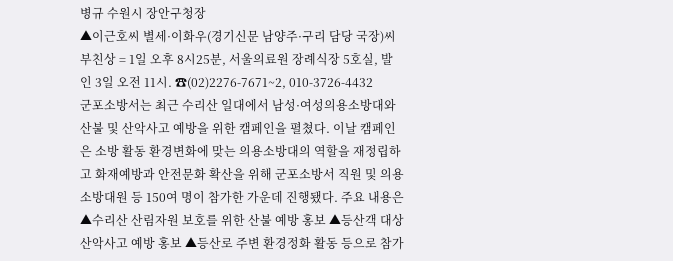병규 수원시 장안구청장
▲이근호씨 별세·이화우(경기신문 남양주·구리 담당 국장)씨 부친상 = 1일 오후 8시25분, 서울의료원 장례식장 5호실, 발인 3일 오전 11시. ☎(02)2276-7671~2, 010-3726-4432
군포소방서는 최근 수리산 일대에서 남성·여성의용소방대와 산불 및 산악사고 예방을 위한 캠페인을 펼쳤다. 이날 캠페인은 소방 활동 환경변화에 맞는 의용소방대의 역할을 재정립하고 화재예방과 안전문화 확산을 위해 군포소방서 직원 및 의용소방대원 등 150여 명이 참가한 가운데 진행됐다. 주요 내용은 ▲수리산 산림자원 보호를 위한 산불 예방 홍보 ▲등산객 대상 산악사고 예방 홍보 ▲등산로 주변 환경정화 활동 등으로 참가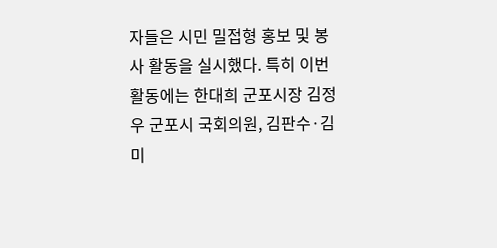자들은 시민 밀접형 홍보 및 봉사 활동을 실시했다. 특히 이번 활동에는 한대희 군포시장 김정우 군포시 국회의원, 김판수·김미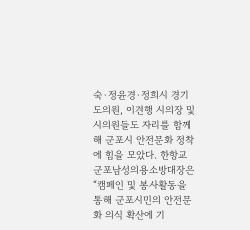숙·정윤경·정희시 경기도의원, 이견행 시의장 및 시의원들도 자리를 함께해 군포시 안전문화 정착에 힘을 모았다. 한항교 군포남성의용소방대장은 “캠페인 및 봉사활동을 통해 군포시민의 안전문화 의식 확산에 기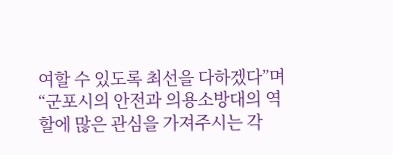여할 수 있도록 최선을 다하겠다”며 “군포시의 안전과 의용소방대의 역할에 많은 관심을 가져주시는 각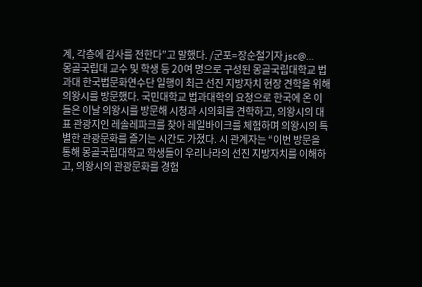계, 각층에 감사를 전한다”고 말했다. /군포=장순철기자 jsc@…
몽골국립대 교수 및 학생 등 20여 명으로 구성된 몽골국립대학교 법과대 한국법문화연수단 일행이 최근 선진 지방자치 현장 견학을 위해 의왕시를 방문했다. 국민대학교 법과대학의 요청으로 한국에 온 이들은 이날 의왕시를 방문해 시청과 시의회를 견학하고, 의왕시의 대표 관광지인 레솔레파크를 찾아 레일바이크를 체험하며 의왕시의 특별한 관광문화를 즐기는 시간도 가졌다. 시 관계자는 “이번 방문을 통해 몽골국립대학교 학생들이 우리나라의 선진 지방자치를 이해하고, 의왕시의 관광문화를 경험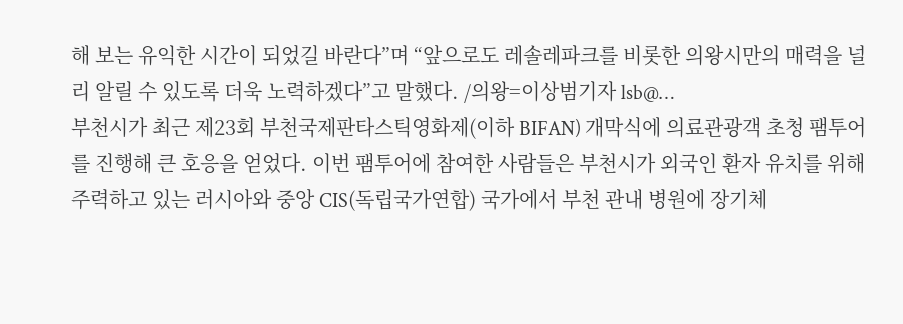해 보는 유익한 시간이 되었길 바란다”며 “앞으로도 레솔레파크를 비롯한 의왕시만의 매력을 널리 알릴 수 있도록 더욱 노력하겠다”고 말했다. /의왕=이상범기자 lsb@…
부천시가 최근 제23회 부천국제판타스틱영화제(이하 BIFAN) 개막식에 의료관광객 초청 팸투어를 진행해 큰 호응을 얻었다. 이번 팸투어에 참여한 사람들은 부천시가 외국인 환자 유치를 위해 주력하고 있는 러시아와 중앙 CIS(독립국가연합) 국가에서 부천 관내 병원에 장기체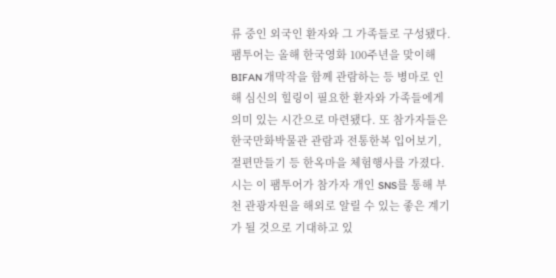류 중인 외국인 환자와 그 가족들로 구성됐다. 팸투어는 올해 한국영화 100주년을 맞이해 BIFAN 개막작을 함께 관람하는 등 병마로 인해 심신의 힐링이 필요한 환자와 가족들에게 의미 있는 시간으로 마련됐다. 또 참가자들은 한국만화박물관 관람과 전통한복 입어보기, 절편만들기 등 한옥마을 체험행사를 가졌다. 시는 이 팸투어가 참가자 개인 SNS를 통해 부천 관광자원을 해외로 알릴 수 있는 좋은 계기가 될 것으로 기대하고 있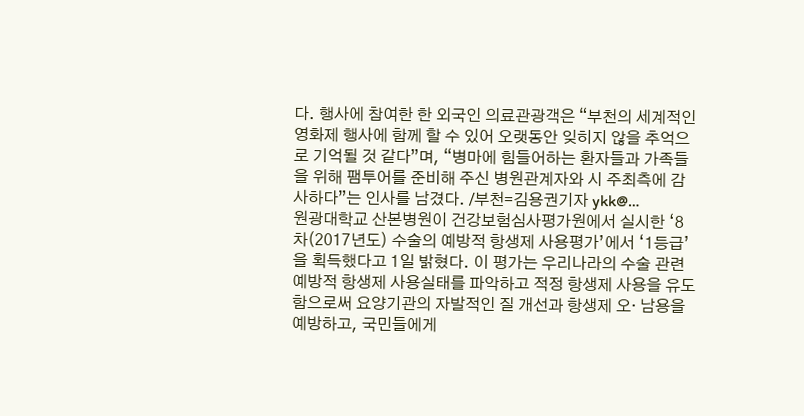다. 행사에 참여한 한 외국인 의료관광객은 “부천의 세계적인 영화제 행사에 함께 할 수 있어 오랫동안 잊히지 않을 추억으로 기억될 것 같다”며, “병마에 힘들어하는 환자들과 가족들을 위해 팸투어를 준비해 주신 병원관계자와 시 주최측에 감사하다”는 인사를 남겼다. /부천=김용권기자 ykk@…
원광대학교 산본병원이 건강보험심사평가원에서 실시한 ‘8차(2017년도) 수술의 예방적 항생제 사용평가’에서 ‘1등급’을 획득했다고 1일 밝혔다. 이 평가는 우리나라의 수술 관련 예방적 항생제 사용실태를 파악하고 적정 항생제 사용을 유도함으로써 요양기관의 자발적인 질 개선과 항생제 오· 남용을 예방하고, 국민들에게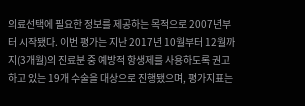의료선택에 필요한 정보를 제공하는 목적으로 2007년부터 시작됐다. 이번 평가는 지난 2017년 10월부터 12월까지(3개월)의 진료분 중 예방적 항생제를 사용하도록 권고하고 있는 19개 수술을 대상으로 진행됐으며, 평가지표는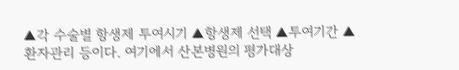▲각 수술별 항생제 투여시기 ▲항생제 선택 ▲투여기간 ▲환자관리 등이다. 여기에서 산본병원의 평가대상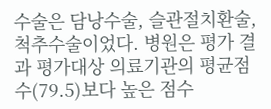수술은 담낭수술, 슬관절치환술, 척추수술이었다. 병원은 평가 결과 평가대상 의료기관의 평균점수(79.5)보다 높은 점수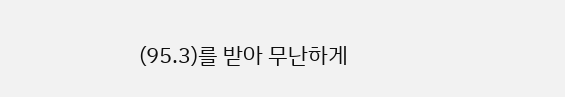(95.3)를 받아 무난하게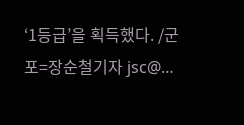‘1등급’을 획득했다. /군포=장순철기자 jsc@…